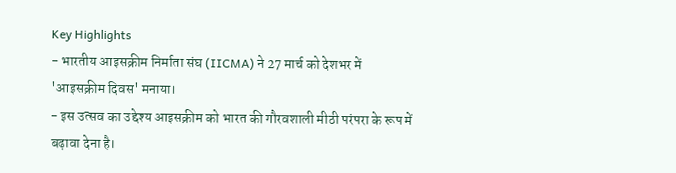Key Highlights
- भारतीय आइसक्रीम निर्माता संघ (IICMA) ने 27 मार्च को देशभर में 'आइसक्रीम दिवस' मनाया।
- इस उत्सव का उद्देश्य आइसक्रीम को भारत की गौरवशाली मीठी परंपरा के रूप में बढ़ावा देना है।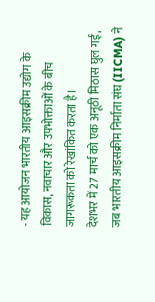- यह आयोजन भारतीय आइसक्रीम उद्योग के विकास, नवाचार और उपभोक्ताओं के बीच जागरूकता को रेखांकित करता है।
देशभर में 27 मार्च को एक अनूठी मिठास घुल गई, जब भारतीय आइसक्रीम निर्माता संघ (IICMA) ने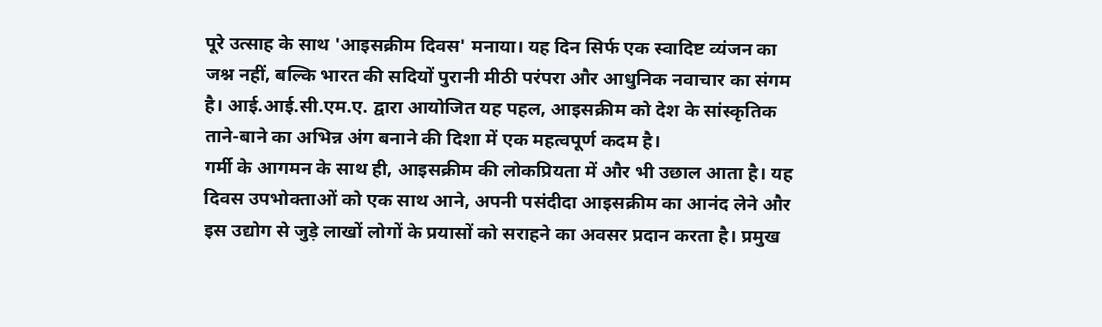पूरे उत्साह के साथ 'आइसक्रीम दिवस' मनाया। यह दिन सिर्फ एक स्वादिष्ट व्यंजन का जश्न नहीं, बल्कि भारत की सदियों पुरानी मीठी परंपरा और आधुनिक नवाचार का संगम है। आई.आई.सी.एम.ए. द्वारा आयोजित यह पहल, आइसक्रीम को देश के सांस्कृतिक ताने-बाने का अभिन्न अंग बनाने की दिशा में एक महत्वपूर्ण कदम है।
गर्मी के आगमन के साथ ही, आइसक्रीम की लोकप्रियता में और भी उछाल आता है। यह दिवस उपभोक्ताओं को एक साथ आने, अपनी पसंदीदा आइसक्रीम का आनंद लेने और इस उद्योग से जुड़े लाखों लोगों के प्रयासों को सराहने का अवसर प्रदान करता है। प्रमुख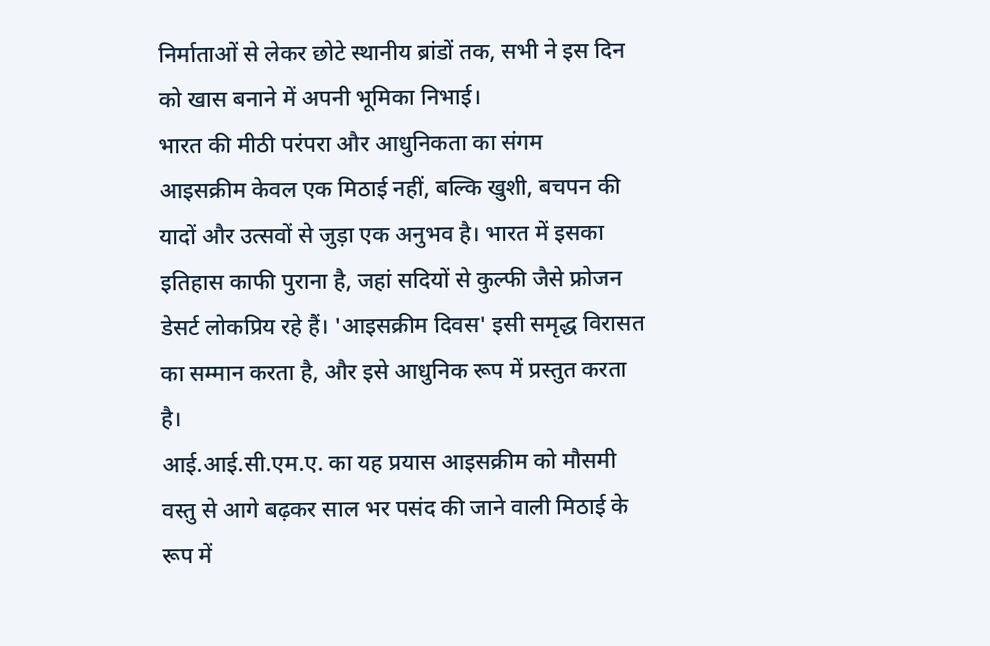निर्माताओं से लेकर छोटे स्थानीय ब्रांडों तक, सभी ने इस दिन को खास बनाने में अपनी भूमिका निभाई।
भारत की मीठी परंपरा और आधुनिकता का संगम
आइसक्रीम केवल एक मिठाई नहीं, बल्कि खुशी, बचपन की यादों और उत्सवों से जुड़ा एक अनुभव है। भारत में इसका इतिहास काफी पुराना है, जहां सदियों से कुल्फी जैसे फ्रोजन डेसर्ट लोकप्रिय रहे हैं। 'आइसक्रीम दिवस' इसी समृद्ध विरासत का सम्मान करता है, और इसे आधुनिक रूप में प्रस्तुत करता है।
आई.आई.सी.एम.ए. का यह प्रयास आइसक्रीम को मौसमी वस्तु से आगे बढ़कर साल भर पसंद की जाने वाली मिठाई के रूप में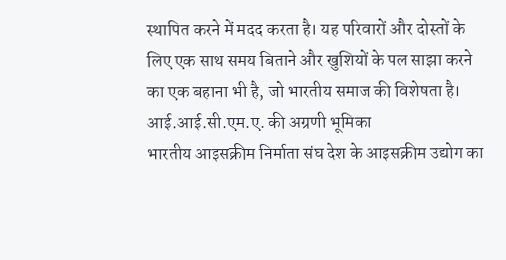स्थापित करने में मदद करता है। यह परिवारों और दोस्तों के लिए एक साथ समय बिताने और खुशियों के पल साझा करने का एक बहाना भी है, जो भारतीय समाज की विशेषता है।
आई.आई.सी.एम.ए. की अग्रणी भूमिका
भारतीय आइसक्रीम निर्माता संघ देश के आइसक्रीम उद्योग का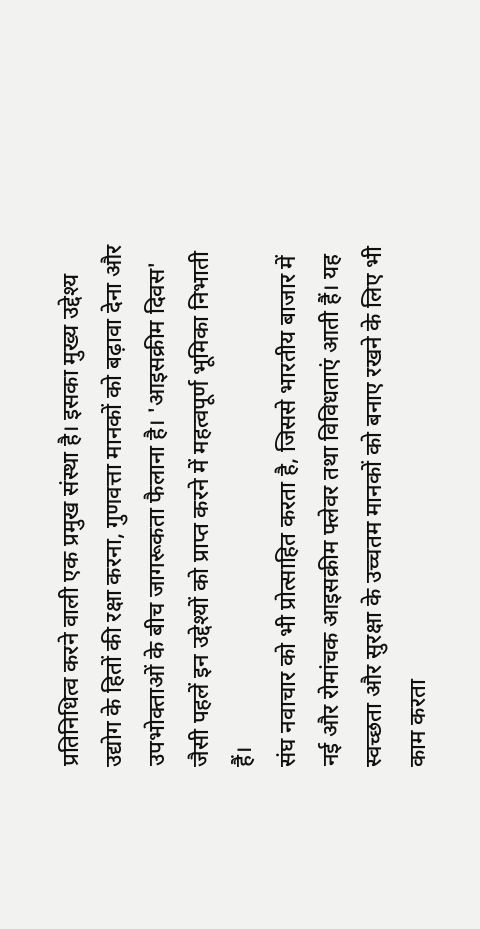प्रतिनिधित्व करने वाली एक प्रमुख संस्था है। इसका मुख्य उद्देश्य उद्योग के हितों की रक्षा करना, गुणवत्ता मानकों को बढ़ावा देना और उपभोक्ताओं के बीच जागरूकता फैलाना है। 'आइसक्रीम दिवस' जैसी पहलें इन उद्देश्यों को प्राप्त करने में महत्वपूर्ण भूमिका निभाती हैं।
संघ नवाचार को भी प्रोत्साहित करता है, जिससे भारतीय बाजार में नई और रोमांचक आइसक्रीम फ्लेवर तथा विविधताएं आती हैं। यह स्वच्छता और सुरक्षा के उच्चतम मानकों को बनाए रखने के लिए भी काम करता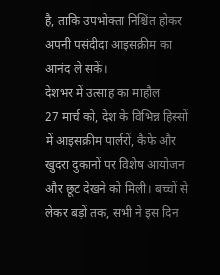है, ताकि उपभोक्ता निश्चिंत होकर अपनी पसंदीदा आइसक्रीम का आनंद ले सकें।
देशभर में उत्साह का माहौल
27 मार्च को, देश के विभिन्न हिस्सों में आइसक्रीम पार्लरों, कैफे और खुदरा दुकानों पर विशेष आयोजन और छूट देखने को मिली। बच्चों से लेकर बड़ों तक, सभी ने इस दिन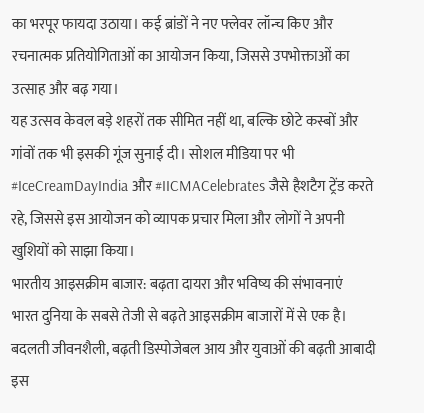का भरपूर फायदा उठाया। कई ब्रांडों ने नए फ्लेवर लॉन्च किए और रचनात्मक प्रतियोगिताओं का आयोजन किया, जिससे उपभोक्ताओं का उत्साह और बढ़ गया।
यह उत्सव केवल बड़े शहरों तक सीमित नहीं था, बल्कि छोटे कस्बों और गांवों तक भी इसकी गूंज सुनाई दी। सोशल मीडिया पर भी #IceCreamDayIndia और #IICMACelebrates जैसे हैशटैग ट्रेंड करते रहे, जिससे इस आयोजन को व्यापक प्रचार मिला और लोगों ने अपनी खुशियों को साझा किया।
भारतीय आइसक्रीम बाजार: बढ़ता दायरा और भविष्य की संभावनाएं
भारत दुनिया के सबसे तेजी से बढ़ते आइसक्रीम बाजारों में से एक है। बदलती जीवनशैली, बढ़ती डिस्पोजेबल आय और युवाओं की बढ़ती आबादी इस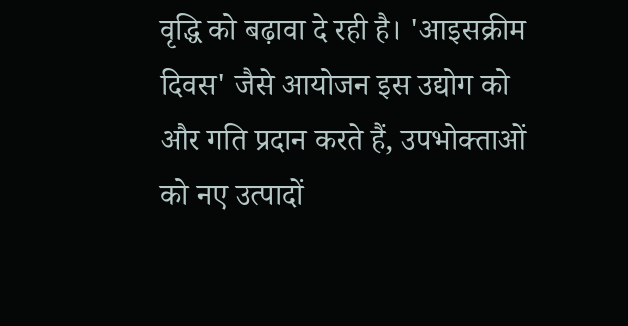वृद्धि को बढ़ावा दे रही है। 'आइसक्रीम दिवस' जैसे आयोजन इस उद्योग को और गति प्रदान करते हैं, उपभोक्ताओं को नए उत्पादों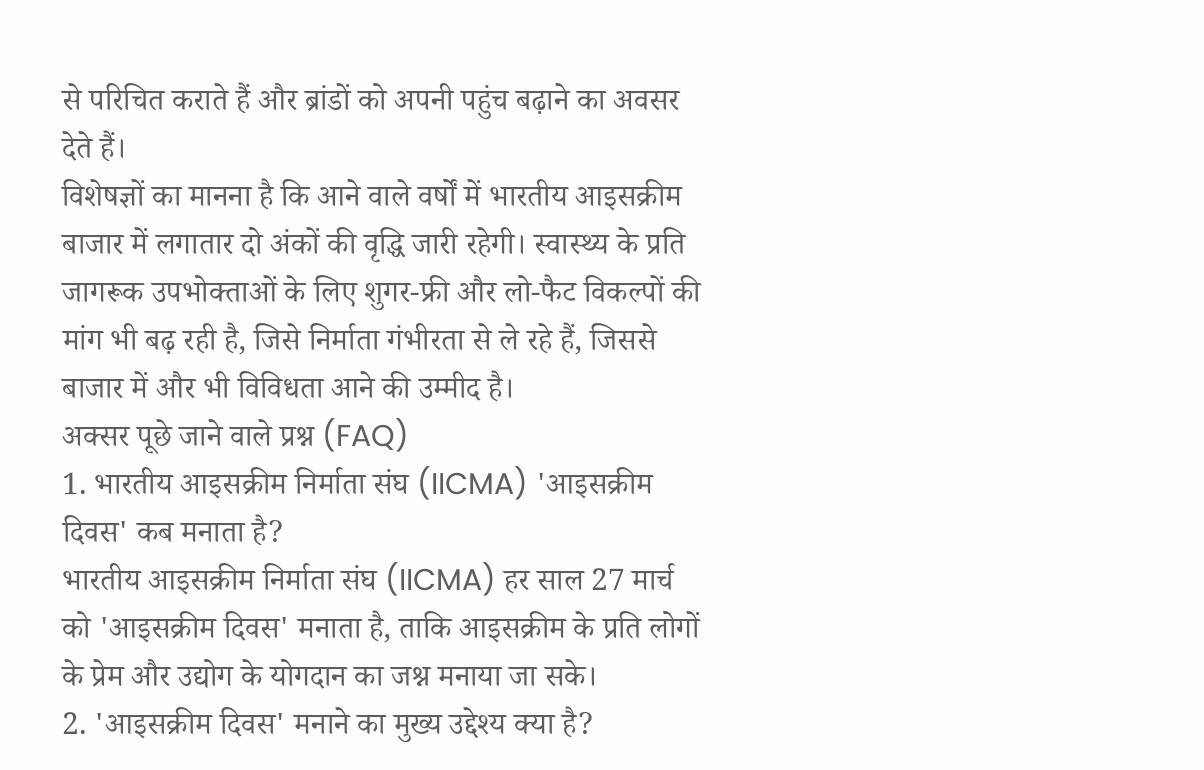से परिचित कराते हैं और ब्रांडों को अपनी पहुंच बढ़ाने का अवसर देते हैं।
विशेषज्ञों का मानना है कि आने वाले वर्षों में भारतीय आइसक्रीम बाजार में लगातार दो अंकों की वृद्धि जारी रहेगी। स्वास्थ्य के प्रति जागरूक उपभोक्ताओं के लिए शुगर-फ्री और लो-फैट विकल्पों की मांग भी बढ़ रही है, जिसे निर्माता गंभीरता से ले रहे हैं, जिससे बाजार में और भी विविधता आने की उम्मीद है।
अक्सर पूछे जाने वाले प्रश्न (FAQ)
1. भारतीय आइसक्रीम निर्माता संघ (IICMA) 'आइसक्रीम दिवस' कब मनाता है?
भारतीय आइसक्रीम निर्माता संघ (IICMA) हर साल 27 मार्च को 'आइसक्रीम दिवस' मनाता है, ताकि आइसक्रीम के प्रति लोगों के प्रेम और उद्योग के योगदान का जश्न मनाया जा सके।
2. 'आइसक्रीम दिवस' मनाने का मुख्य उद्देश्य क्या है?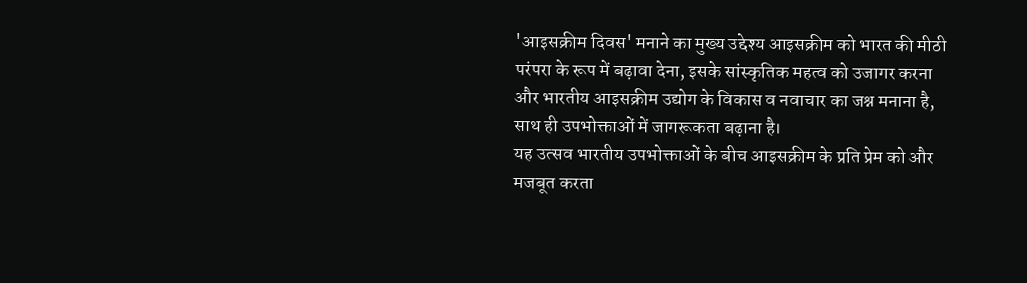'आइसक्रीम दिवस' मनाने का मुख्य उद्देश्य आइसक्रीम को भारत की मीठी परंपरा के रूप में बढ़ावा देना, इसके सांस्कृतिक महत्व को उजागर करना और भारतीय आइसक्रीम उद्योग के विकास व नवाचार का जश्न मनाना है, साथ ही उपभोक्ताओं में जागरूकता बढ़ाना है।
यह उत्सव भारतीय उपभोक्ताओं के बीच आइसक्रीम के प्रति प्रेम को और मजबूत करता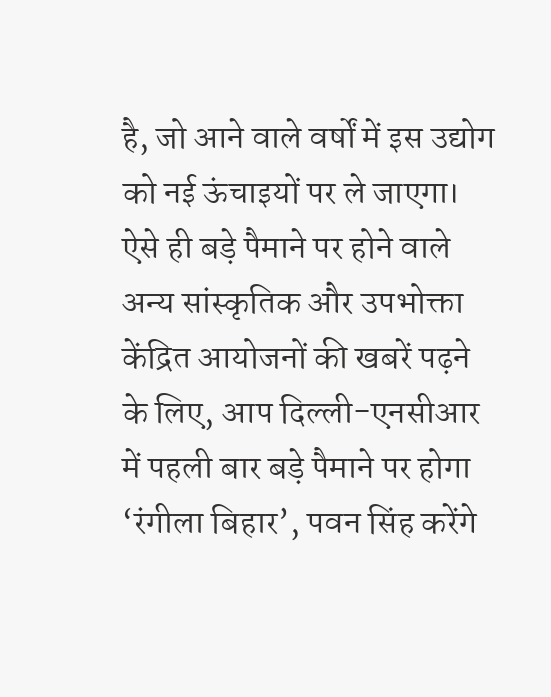है, जो आने वाले वर्षों में इस उद्योग को नई ऊंचाइयों पर ले जाएगा। ऐसे ही बड़े पैमाने पर होने वाले अन्य सांस्कृतिक और उपभोक्ता केंद्रित आयोजनों की खबरें पढ़ने के लिए, आप दिल्ली-एनसीआर में पहली बार बड़े पैमाने पर होगा ‘रंगीला बिहार’, पवन सिंह करेंगे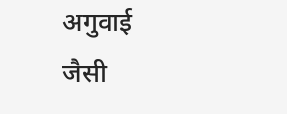अगुवाई जैसी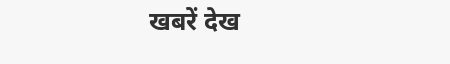खबरें देख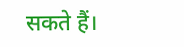सकते हैं।